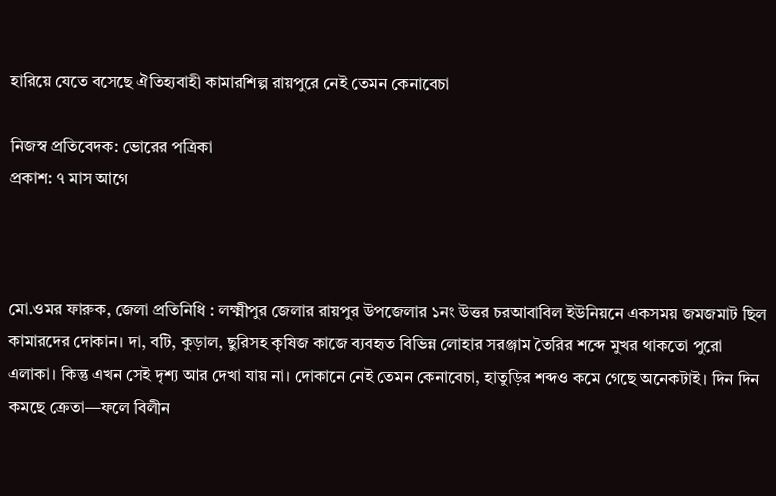হারিয়ে যেতে বসেছে ঐতিহ্যবাহী কামারশিল্প রায়পুরে নেই তেমন কেনাবেচা

নিজস্ব প্রতিবেদক: ভোরের পত্রিকা
প্রকাশ: ৭ মাস আগে



মো.ওমর ফারুক, জেলা প্রতিনিধি : লক্ষ্মীপুর জেলার রায়পুর উপজেলার ১নং উত্তর চরআবাবিল ইউনিয়নে একসময় জমজমাট ছিল কামারদের দোকান। দা, বটি, কুড়াল, ছুরিসহ কৃষিজ কাজে ব্যবহৃত বিভিন্ন লোহার সরঞ্জাম তৈরির শব্দে মুখর থাকতো পুরো এলাকা। কিন্তু এখন সেই দৃশ্য আর দেখা যায় না। দোকানে নেই তেমন কেনাবেচা, হাতুড়ির শব্দও কমে গেছে অনেকটাই। দিন দিন কমছে ক্রেতা—ফলে বিলীন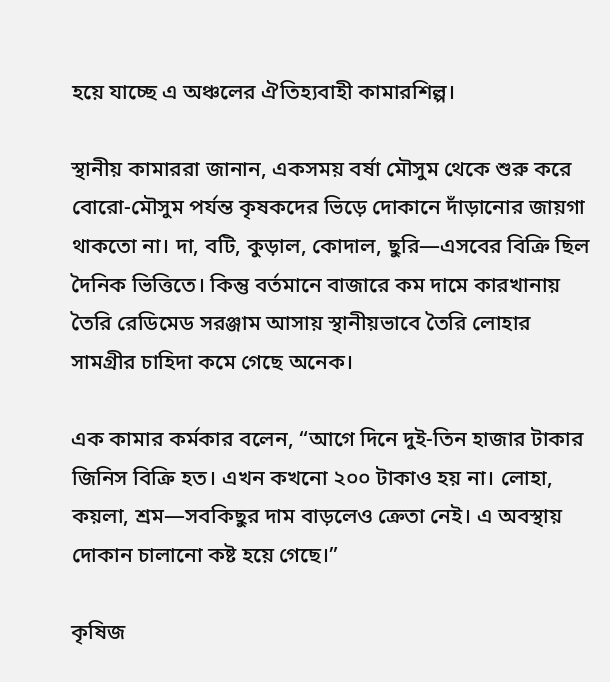হয়ে যাচ্ছে এ অঞ্চলের ঐতিহ্যবাহী কামারশিল্প।

স্থানীয় কামাররা জানান, একসময় বর্ষা মৌসুম থেকে শুরু করে বোরো-মৌসুম পর্যন্ত কৃষকদের ভিড়ে দোকানে দাঁড়ানোর জায়গা থাকতো না। দা, বটি, কুড়াল, কোদাল, ছুরি—এসবের বিক্রি ছিল দৈনিক ভিত্তিতে। কিন্তু বর্তমানে বাজারে কম দামে কারখানায় তৈরি রেডিমেড সরঞ্জাম আসায় স্থানীয়ভাবে তৈরি লোহার সামগ্রীর চাহিদা কমে গেছে অনেক।

এক কামার কর্মকার বলেন, “আগে দিনে দুই-তিন হাজার টাকার জিনিস বিক্রি হত। এখন কখনো ২০০ টাকাও হয় না। লোহা, কয়লা, শ্রম—সবকিছুর দাম বাড়লেও ক্রেতা নেই। এ অবস্থায় দোকান চালানো কষ্ট হয়ে গেছে।”

কৃষিজ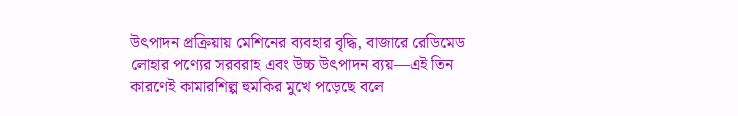উৎপাদন প্রক্রিয়ায় মেশিনের ব্যবহার বৃদ্ধি, বাজারে রেডিমেড লোহার পণ্যের সরবরাহ এবং উচ্চ উৎপাদন ব্যয়—এই তিন কারণেই কামারশিল্প হুমকির মুখে পড়েছে বলে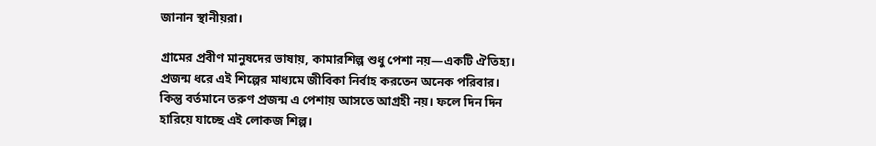জানান স্থানীয়রা।

গ্রামের প্রবীণ মানুষদের ভাষায়, কামারশিল্প শুধু পেশা নয়—একটি ঐতিহ্য। প্রজন্ম ধরে এই শিল্পের মাধ্যমে জীবিকা নির্বাহ করতেন অনেক পরিবার। কিন্তু বর্তমানে তরুণ প্রজন্ম এ পেশায় আসতে আগ্রহী নয়। ফলে দিন দিন হারিয়ে যাচ্ছে এই লোকজ শিল্প।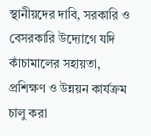স্থানীয়দের দাবি, সরকারি ও বেসরকারি উদ্যোগে যদি কাঁচামালের সহায়তা, প্রশিক্ষণ ও উন্নয়ন কার্যক্রম চালু করা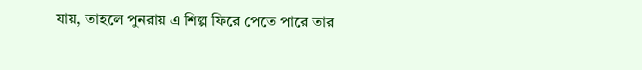যায়, তাহলে পুনরায় এ শিল্প ফিরে পেতে পারে তার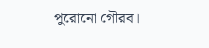পুরোনো গৌরব।